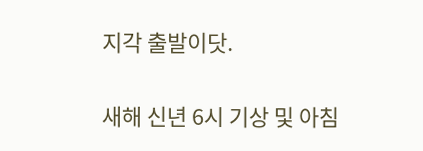지각 출발이닷.

새해 신년 6시 기상 및 아침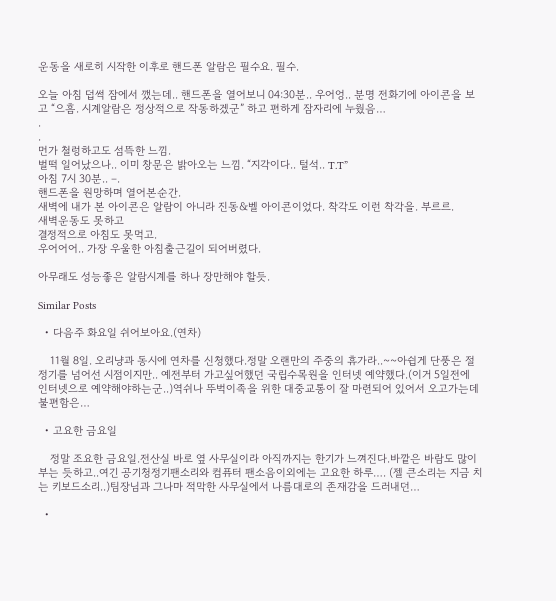운동을 새로히 시작한 이후로 핸드폰 알람은 필수요. 필수.

오늘 아침 덥썩 잠에서 깼는데.. 핸드폰을 열어보니 04:30분.. 우어엉.. 분명 전화기에 아이콘을 보고 “으흠. 시계알람은 정상적으로 작동하겠군” 하고 편하게 잠자리에 누웠음…
.
.
먼가 철렁하고도 섬뜩한 느낌.
벌떡 일어났으나.. 이미 창문은 밝아오는 느낌. “지각이다.. 털석.. T.T”
아침 7시 30분.. –.
핸드폰을 원망하며 열어본순간.
새벽에 내가 본 아이콘은 알람이 아니라 진동&벨 아이콘이었다. 착각도 이런 착각을. 부르르.
새벽운동도 못하고
결정적으로 아침도 못먹고.
우어어어.. 가장 우울한 아침출근길이 되어버렸다.

아무래도 성능좋은 알람시계를 하나 장만해야 할듯.

Similar Posts

  • 다음주 화요일 쉬어보아요.(연차)

    11월 8일. 오리냥과 동시에 연차를 신청했다.정말 오랜만의 주중의 휴가라..~~아쉽게 단풍은 절정기를 넘어선 시점이지만.. 예전부터 가고싶어했던 국립수목원을 인터넷 예약했다.(이거 5일전에 인터넷으로 예약해야하는군..)역쉬나 뚜벅이족을 위한 대중교통이 잘 마련되어 있어서 오고가는데 불편함은…

  • 고요한 금요일

    정말 조요한 금요일.전산실 바로 옆 사무실이라 아직까지는 한기가 느껴진다.바깥은 바람도 많이 부는 듯하고..여긴 공기청정기팬소리와 컴퓨터 팬소음이외에는 고요한 하루…. (젤 큰소리는 지금 치는 키보드소리..)팀장님과 그나마 적막한 사무실에서 나름대로의 존재감을 드러내던…

  •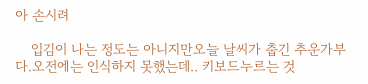아 손시려

    입김이 나는 정도는 아니지만오늘 날씨가 춥긴 추운가부다.오전에는 인식하지 못했는데.. 키보드누르는 것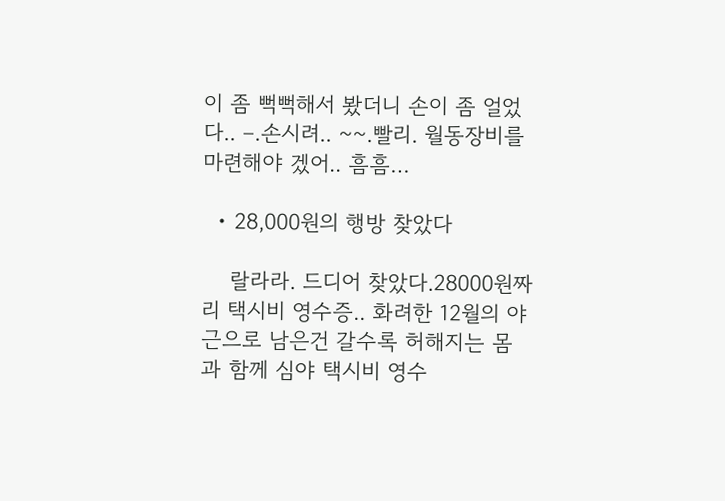이 좀 뻑뻑해서 봤더니 손이 좀 얼었다.. –.손시려.. ~~.빨리. 월동장비를 마련해야 겠어.. 흠흠…

  • 28,000원의 행방 찾았다

    랄라라. 드디어 찾았다.28000원짜리 택시비 영수증.. 화려한 12월의 야근으로 남은건 갈수록 허해지는 몸과 함께 심야 택시비 영수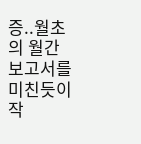증..월초의 월간보고서를 미친듯이 작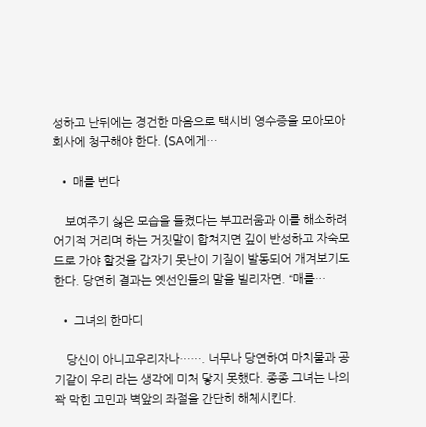성하고 난뒤에는 경건한 마음으로 택시비 영수증을 모아모아 회사에 청구해야 한다. (SA에게…

  • 매를 번다

    보여주기 싫은 모습을 들켰다는 부끄러움과 이를 해소하려 어기적 거리며 하는 거짓말이 합쳐지면 깊이 반성하고 자숙모드로 가야 할것을 갑자기 못난이 기질이 발동되어 개겨보기도 한다. 당연히 결과는 옛선인들의 말을 빌리자면. “매를…

  • 그녀의 한마디

    당신이 아니고우리자나……. 너무나 당연하여 마치물과 공기같이 우리 라는 생각에 미처 닿지 못했다. 종종 그녀는 나의 꽉 막힌 고민과 벽앞의 좌절을 간단히 해체시킨다.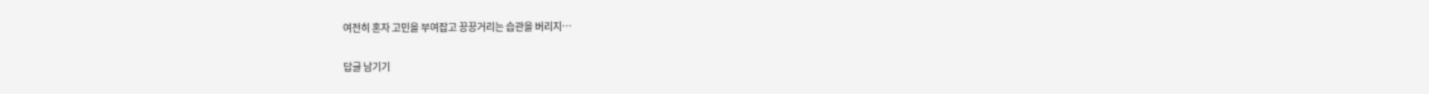여전히 혼자 고민을 부여잡고 끙끙거리는 습관을 버리지…

답글 남기기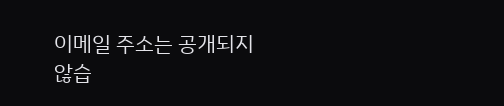이메일 주소는 공개되지 않습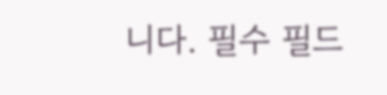니다. 필수 필드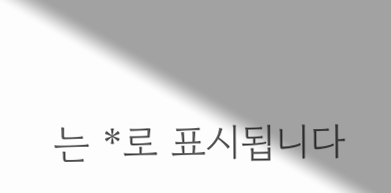는 *로 표시됩니다